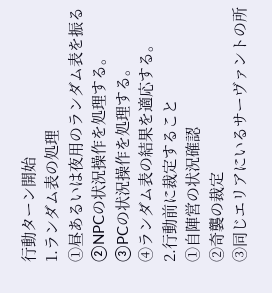行動ターン開始
1.ランダム表の処理
①昼あるいは夜用のランダム表を振る
②NPCの状況操作を処理する。
③PCの状況操作を処理する。
④ランダム表の結果を適応する。
2.行動前に裁定すること
①自陣営の状況確認
②奇襲の裁定
③同じエリアにいるサーヴァントの所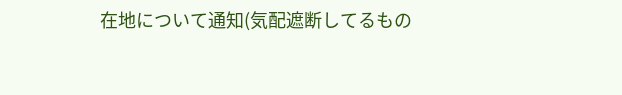在地について通知(気配遮断してるもの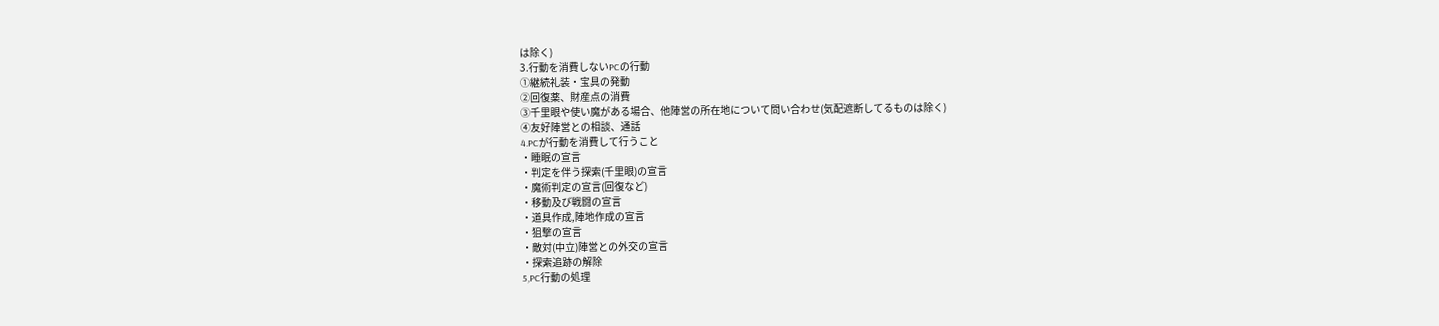は除く)
3.行動を消費しないPCの行動
①継続礼装・宝具の発動
②回復薬、財産点の消費
③千里眼や使い魔がある場合、他陣営の所在地について問い合わせ(気配遮断してるものは除く)
④友好陣営との相談、通話
4.PCが行動を消費して行うこと
・睡眠の宣言
・判定を伴う探索(千里眼)の宣言
・魔術判定の宣言(回復など)
・移動及び戦闘の宣言
・道具作成,陣地作成の宣言
・狙撃の宣言
・敵対(中立)陣営との外交の宣言
・探索追跡の解除
5,PC行動の処理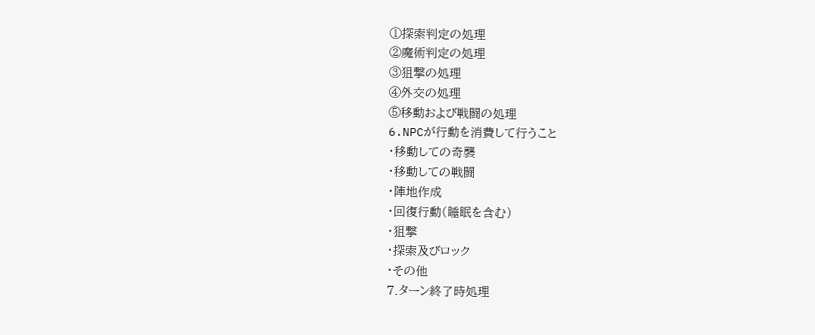①探索判定の処理
②魔術判定の処理
③狙撃の処理
④外交の処理
⑤移動および戦闘の処理
6.NPCが行動を消費して行うこと
・移動しての奇襲
・移動しての戦闘
・陣地作成
・回復行動(睡眠を含む)
・狙撃
・探索及びロック
・その他
7.ターン終了時処理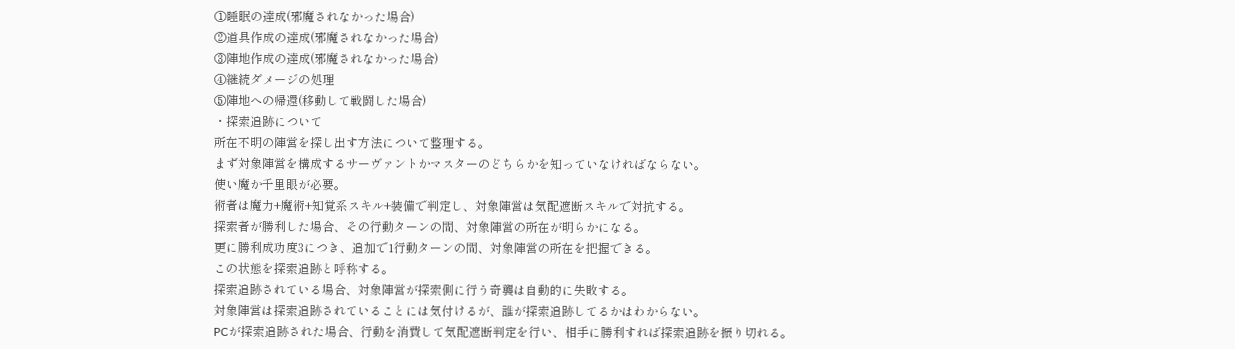①睡眠の達成(邪魔されなかった場合)
②道具作成の達成(邪魔されなかった場合)
③陣地作成の達成(邪魔されなかった場合)
④継続ダメージの処理
⑤陣地への帰還(移動して戦闘した場合)
・探索追跡について
所在不明の陣営を探し出す方法について整理する。
まず対象陣営を構成するサーヴァントかマスターのどちらかを知っていなければならない。
使い魔か千里眼が必要。
術者は魔力+魔術+知覚系スキル+装備で判定し、対象陣営は気配遮断スキルで対抗する。
探索者が勝利した場合、その行動ターンの間、対象陣営の所在が明らかになる。
更に勝利成功度3につき、追加で1行動ターンの間、対象陣営の所在を把握できる。
この状態を探索追跡と呼称する。
探索追跡されている場合、対象陣営が探索側に行う奇襲は自動的に失敗する。
対象陣営は探索追跡されていることには気付けるが、誰が探索追跡してるかはわからない。
PCが探索追跡された場合、行動を消費して気配遮断判定を行い、相手に勝利すれば探索追跡を振り切れる。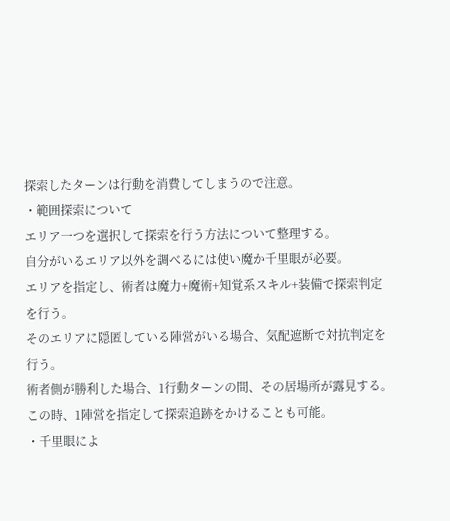探索したターンは行動を消費してしまうので注意。
・範囲探索について
エリア一つを選択して探索を行う方法について整理する。
自分がいるエリア以外を調べるには使い魔か千里眼が必要。
エリアを指定し、術者は魔力+魔術+知覚系スキル+装備で探索判定を行う。
そのエリアに隠匿している陣営がいる場合、気配遮断で対抗判定を行う。
術者側が勝利した場合、1行動ターンの間、その居場所が露見する。
この時、1陣営を指定して探索追跡をかけることも可能。
・千里眼によ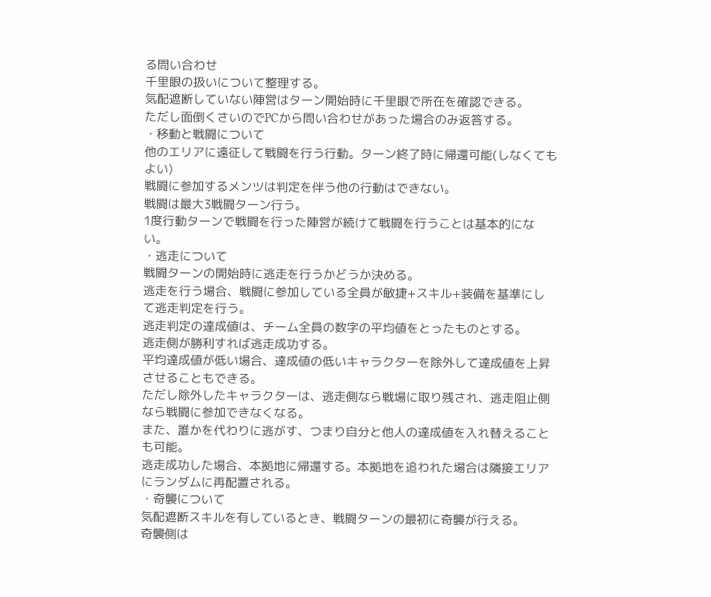る問い合わせ
千里眼の扱いについて整理する。
気配遮断していない陣営はターン開始時に千里眼で所在を確認できる。
ただし面倒くさいのでPCから問い合わせがあった場合のみ返答する。
・移動と戦闘について
他のエリアに遠征して戦闘を行う行動。ターン終了時に帰還可能(しなくてもよい)
戦闘に参加するメンツは判定を伴う他の行動はできない。
戦闘は最大3戦闘ターン行う。
1度行動ターンで戦闘を行った陣営が続けて戦闘を行うことは基本的にない。
・逃走について
戦闘ターンの開始時に逃走を行うかどうか決める。
逃走を行う場合、戦闘に参加している全員が敏捷+スキル+装備を基準にして逃走判定を行う。
逃走判定の達成値は、チーム全員の数字の平均値をとったものとする。
逃走側が勝利すれば逃走成功する。
平均達成値が低い場合、達成値の低いキャラクターを除外して達成値を上昇させることもできる。
ただし除外したキャラクターは、逃走側なら戦場に取り残され、逃走阻止側なら戦闘に参加できなくなる。
また、誰かを代わりに逃がす、つまり自分と他人の達成値を入れ替えることも可能。
逃走成功した場合、本拠地に帰還する。本拠地を追われた場合は隣接エリアにランダムに再配置される。
・奇襲について
気配遮断スキルを有しているとき、戦闘ターンの最初に奇襲が行える。
奇襲側は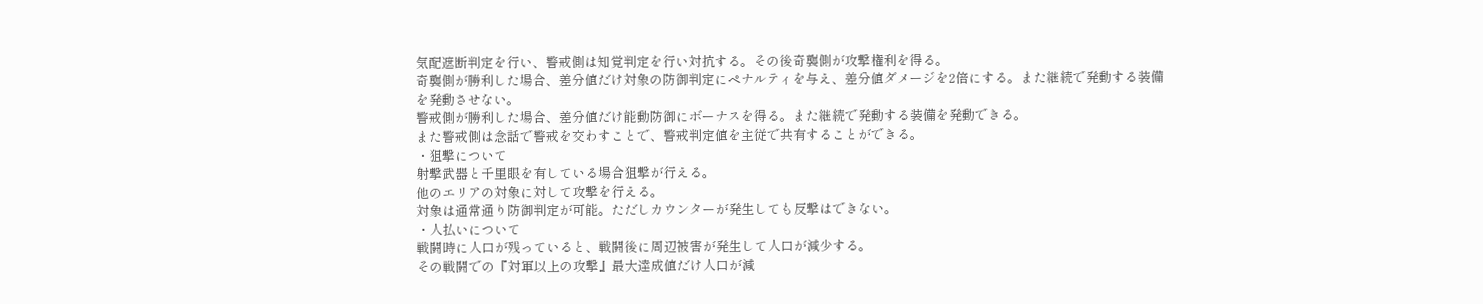気配遮断判定を行い、警戒側は知覚判定を行い対抗する。その後奇襲側が攻撃権利を得る。
奇襲側が勝利した場合、差分値だけ対象の防御判定にペナルティを与え、差分値ダメージを2倍にする。また継続で発動する装備を発動させない。
警戒側が勝利した場合、差分値だけ能動防御にボーナスを得る。また継続で発動する装備を発動できる。
また警戒側は念話で警戒を交わすことで、警戒判定値を主従で共有することができる。
・狙撃について
射撃武器と千里眼を有している場合狙撃が行える。
他のエリアの対象に対して攻撃を行える。
対象は通常通り防御判定が可能。ただしカウンターが発生しても反撃はできない。
・人払いについて
戦闘時に人口が残っていると、戦闘後に周辺被害が発生して人口が減少する。
その戦闘での『対軍以上の攻撃』最大達成値だけ人口が減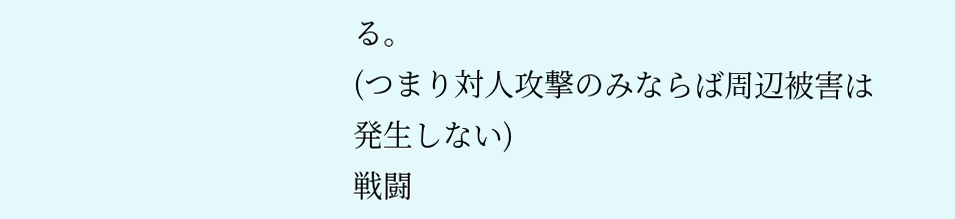る。
(つまり対人攻撃のみならば周辺被害は発生しない)
戦闘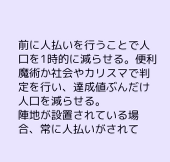前に人払いを行うことで人口を1時的に減らせる。便利魔術か社会やカリスマで判定を行い、達成値ぶんだけ人口を減らせる。
陣地が設置されている場合、常に人払いがされて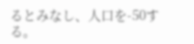るとみなし、人口を-50する。